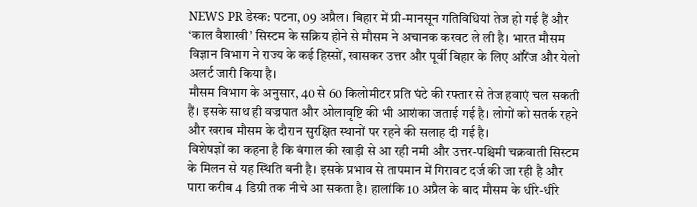NEWS PR डेस्क: पटना, 09 अप्रैल। बिहार में प्री-मानसून गतिविधियां तेज हो गई हैं और ‘काल वैशाखी’ सिस्टम के सक्रिय होने से मौसम ने अचानक करवट ले ली है। भारत मौसम विज्ञान विभाग ने राज्य के कई हिस्सों, खासकर उत्तर और पूर्वी बिहार के लिए ऑरेंज और येलो अलर्ट जारी किया है।
मौसम विभाग के अनुसार, 40 से 60 किलोमीटर प्रति घंटे की रफ्तार से तेज हवाएं चल सकती हैं। इसके साथ ही वज्रपात और ओलावृष्टि की भी आशंका जताई गई है। लोगों को सतर्क रहने और खराब मौसम के दौरान सुरक्षित स्थानों पर रहने की सलाह दी गई है।
विशेषज्ञों का कहना है कि बंगाल की खाड़ी से आ रही नमी और उत्तर-पश्चिमी चक्रवाती सिस्टम के मिलन से यह स्थिति बनी है। इसके प्रभाव से तापमान में गिरावट दर्ज की जा रही है और पारा करीब 4 डिग्री तक नीचे आ सकता है। हालांकि 10 अप्रैल के बाद मौसम के धीरे-धीरे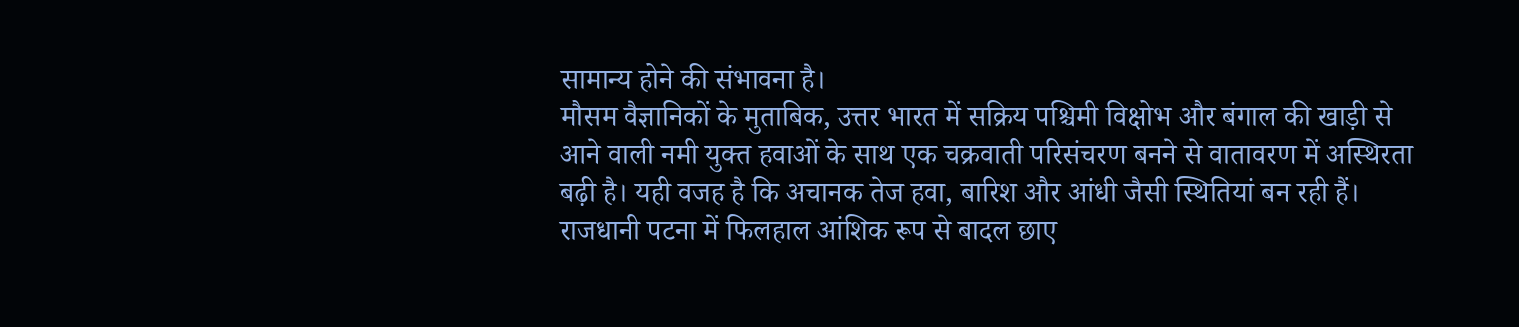सामान्य होने की संभावना है।
मौसम वैज्ञानिकों के मुताबिक, उत्तर भारत में सक्रिय पश्चिमी विक्षोभ और बंगाल की खाड़ी से आने वाली नमी युक्त हवाओं के साथ एक चक्रवाती परिसंचरण बनने से वातावरण में अस्थिरता बढ़ी है। यही वजह है कि अचानक तेज हवा, बारिश और आंधी जैसी स्थितियां बन रही हैं।
राजधानी पटना में फिलहाल आंशिक रूप से बादल छाए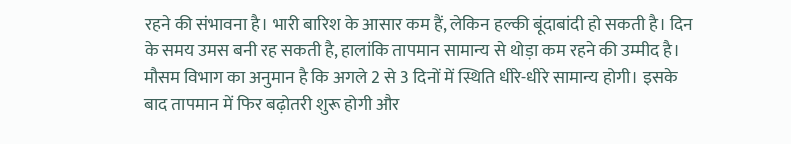रहने की संभावना है। भारी बारिश के आसार कम हैं, लेकिन हल्की बूंदाबांदी हो सकती है। दिन के समय उमस बनी रह सकती है, हालांकि तापमान सामान्य से थोड़ा कम रहने की उम्मीद है।
मौसम विभाग का अनुमान है कि अगले 2 से 3 दिनों में स्थिति धीरे-धीरे सामान्य होगी। इसके बाद तापमान में फिर बढ़ोतरी शुरू होगी और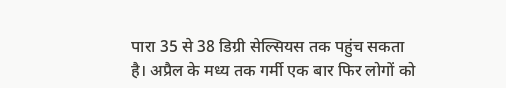पारा 35 से 38 डिग्री सेल्सियस तक पहुंच सकता है। अप्रैल के मध्य तक गर्मी एक बार फिर लोगों को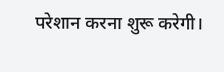परेशान करना शुरू करेगी।